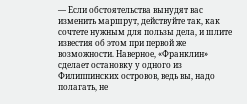— Если обстоятельства вынудят вас изменить маршрут, действуйте так, как сочтете нужным для пользы дела, и шлите известия об этом при первой же возможности. Наверное, «Франклин» сделает остановку у одного из Филиппинских островов, ведь вы, надо полагать, не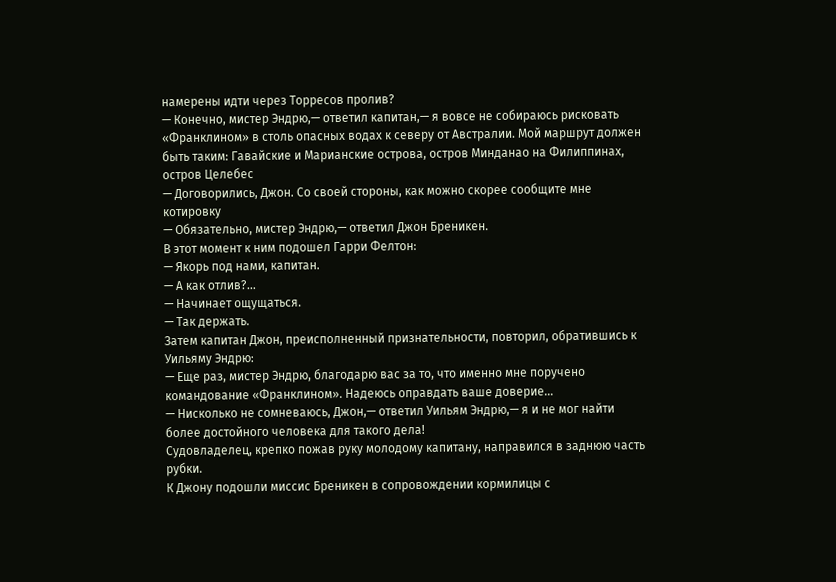намерены идти через Торресов пролив?
— Конечно, мистер Эндрю,— ответил капитан,— я вовсе не собираюсь рисковать «Франклином» в столь опасных водах к северу от Австралии. Мой маршрут должен быть таким: Гавайские и Марианские острова, остров Минданао на Филиппинах, остров Целебес
— Договорились, Джон. Со своей стороны, как можно скорее сообщите мне котировку
— Обязательно, мистер Эндрю,— ответил Джон Бреникен.
В этот момент к ним подошел Гарри Фелтон:
— Якорь под нами, капитан.
— А как отлив?…
— Начинает ощущаться.
— Так держать.
Затем капитан Джон, преисполненный признательности, повторил, обратившись к Уильяму Эндрю:
— Еще раз, мистер Эндрю, благодарю вас за то, что именно мне поручено командование «Франклином». Надеюсь оправдать ваше доверие…
— Нисколько не сомневаюсь, Джон,— ответил Уильям Эндрю,— я и не мог найти более достойного человека для такого дела!
Судовладелец, крепко пожав руку молодому капитану, направился в заднюю часть рубки.
К Джону подошли миссис Бреникен в сопровождении кормилицы с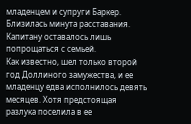младенцем и супруги Баркер. Близилась минута расставания. Капитану оставалось лишь попрощаться с семьей.
Как известно, шел только второй год Доллиного замужества, и ее младенцу едва исполнилось девять месяцев. Хотя предстоящая разлука поселила в ее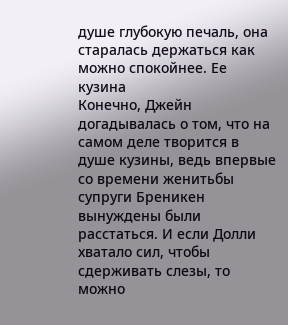душе глубокую печаль, она старалась держаться как можно спокойнее. Ее кузина
Конечно, Джейн догадывалась о том, что на самом деле творится в душе кузины, ведь впервые со времени женитьбы супруги Бреникен вынуждены были расстаться. И если Долли хватало сил, чтобы сдерживать слезы, то можно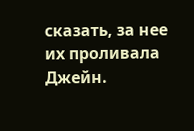сказать, за нее их проливала Джейн.